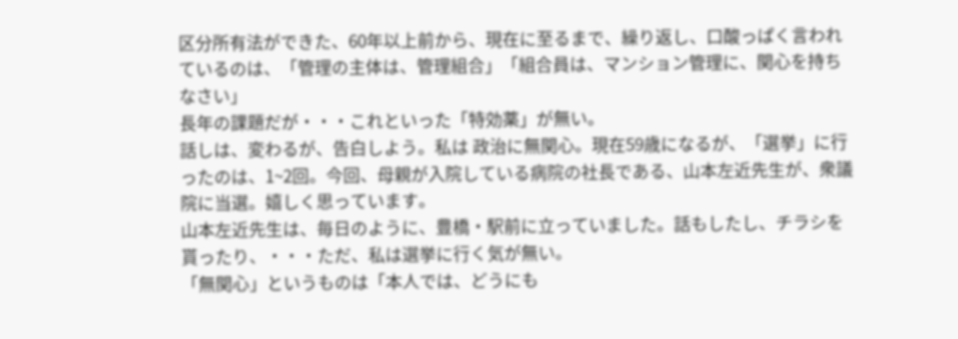区分所有法ができた、60年以上前から、現在に至るまで、繰り返し、口酸っぱく言われているのは、「管理の主体は、管理組合」「組合員は、マンション管理に、関心を持ちなさい」
長年の課題だが・・・これといった「特効薬」が無い。
話しは、変わるが、告白しよう。私は 政治に無関心。現在59歳になるが、「選挙」に行ったのは、1~2回。今回、母親が入院している病院の社長である、山本左近先生が、衆議院に当選。嬉しく思っています。
山本左近先生は、毎日のように、豊橋・駅前に立っていました。話もしたし、チラシを貰ったり、・・・ただ、私は選挙に行く気が無い。
「無関心」というものは「本人では、どうにも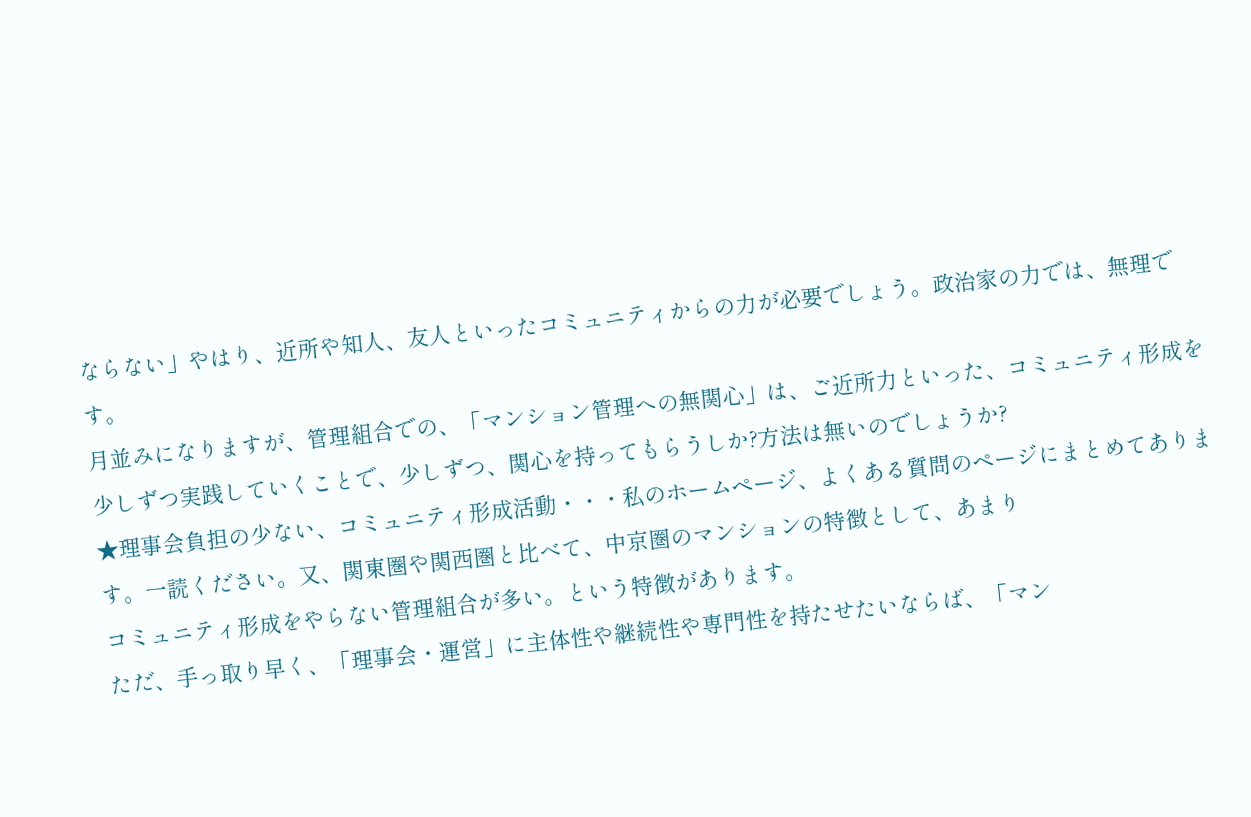ならない」やはり、近所や知人、友人といったコミュニティからの力が必要でしょう。政治家の力では、無理です。
月並みになりますが、管理組合での、「マンション管理への無関心」は、ご近所力といった、コミュニティ形成を少しずつ実践していくことで、少しずつ、関心を持ってもらうしか?方法は無いのでしょうか?
★理事会負担の少ない、コミュニティ形成活動・・・私のホームページ、よくある質問のページにまとめてあります。一読ください。又、関東圏や関西圏と比べて、中京圏のマンションの特徴として、あまり
コミュニティ形成をやらない管理組合が多い。という特徴があります。
ただ、手っ取り早く、「理事会・運営」に主体性や継続性や専門性を持たせたいならば、「マン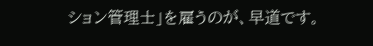ション管理士」を雇うのが、早道です。